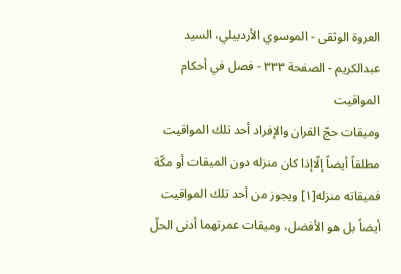العروة الوثقى - الموسوي الأردبيلي، السيد عبدالكريم - الصفحة ٣٣٣ - فصل في أحكام المواقيت
وميقات حجّ القران والإفراد أحد تلك المواقيت مطلقاً أيضاً إلّاإذا كان منزله دون الميقات أو مكّة فميقاته منزله[١] ويجوز من أحد تلك المواقيت أيضاً بل هو الأفضل، وميقات عمرتهما أدنى الحلّ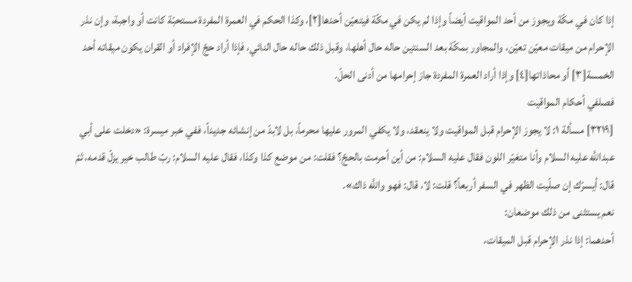إذا كان في مكّة ويجوز من أحد المواقيت أيضاً وإذا لم يكن في مكّة فيتعيّن أحدها[٢]، وكذا الحكم في العمرة المفردة مستحبّة كانت أو واجبة، وإن نذر الإحرام من ميقات معيّن تعيّن، والمجاور بمكّة بعد السنتين حاله حال أهلها، وقبل ذلك حاله حال النائي، فإذا أراد حجّ الإفراد أو القران يكون ميقاته أحد الخمسة[٣] أو محاذاتها[٤] وإذا أراد العمرة المفردة جاز إحرامها من أدنى الحلّ.
فصلفي أحكام المواقيت
[٣٢١٩] مسألة ١: لا يجوز الإحرام قبل المواقيت ولا ينعقد، ولا يكفي المرور عليها محرماً، بل لابدّ من إنشائه جديداً، ففي خبر ميسرة: «دخلت على أبي عبداللَّه عليه السلام وأنا متغيّر اللون فقال عليه السلام: من أين أحرمت بالحجّ؟ فقلت: من موضع كذا وكذا، فقال عليه السلام: ربّ طالب خير يزلّ قدمه، ثمّ قال: أيسرّك إن صلّيت الظهر في السفر أربعاً؟ قلت: لا، قال: فهو واللَّه ذاك».
نعم يستثنى من ذلك موضعان:
أحدهما: إذا نذر الإحرام قبل الميقات،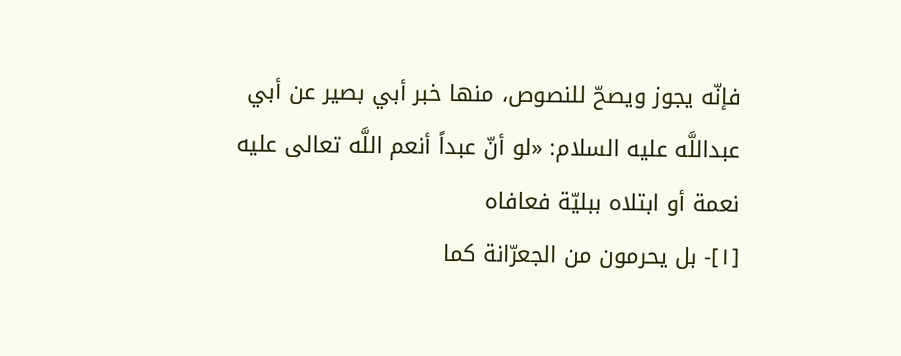فإنّه يجوز ويصحّ للنصوص، منها خبر أبي بصير عن أبي عبداللَّه عليه السلام: «لو أنّ عبداً أنعم اللَّه تعالى عليه نعمة أو ابتلاه ببليّة فعافاه
[١]- بل يحرمون من الجعرّانة كما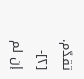تقدّم.
[٢]- إن لم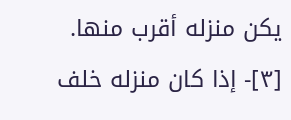يكن منزله أقرب منها.
[٣]- إذا كان منزله خلف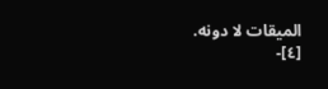الميقات لا دونه.
[٤]-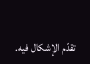تقدّم الإشكال فيه.